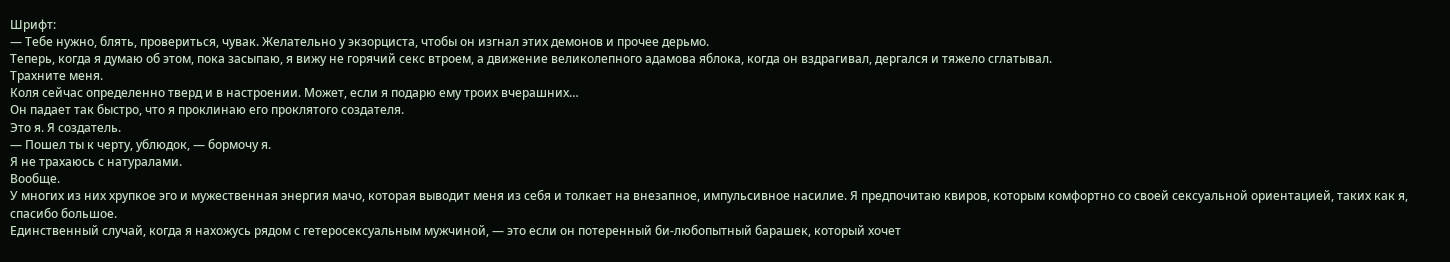Шрифт:
— Тебе нужно, блять, провериться, чувак. Желательно у экзорциста, чтобы он изгнал этих демонов и прочее дерьмо.
Теперь, когда я думаю об этом, пока засыпаю, я вижу не горячий секс втроем, а движение великолепного адамова яблока, когда он вздрагивал, дергался и тяжело сглатывал.
Трахните меня.
Коля сейчас определенно тверд и в настроении. Может, если я подарю ему троих вчерашних…
Он падает так быстро, что я проклинаю его проклятого создателя.
Это я. Я создатель.
— Пошел ты к черту, ублюдок, — бормочу я.
Я не трахаюсь с натуралами.
Вообще.
У многих из них хрупкое эго и мужественная энергия мачо, которая выводит меня из себя и толкает на внезапное, импульсивное насилие. Я предпочитаю квиров, которым комфортно со своей сексуальной ориентацией, таких как я, спасибо большое.
Единственный случай, когда я нахожусь рядом с гетеросексуальным мужчиной, — это если он потеренный би-любопытный барашек, который хочет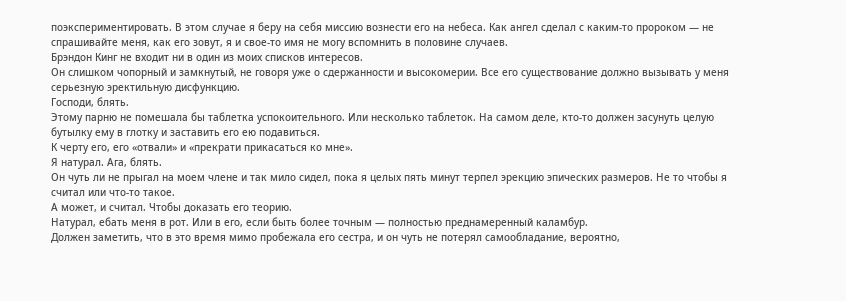поэкспериментировать. В этом случае я беру на себя миссию вознести его на небеса. Как ангел сделал с каким-то пророком — не спрашивайте меня, как его зовут, я и свое-то имя не могу вспомнить в половине случаев.
Брэндон Кинг не входит ни в один из моих списков интересов.
Он слишком чопорный и замкнутый, не говоря уже о сдержанности и высокомерии. Все его существование должно вызывать у меня серьезную эректильную дисфункцию.
Господи, блять.
Этому парню не помешала бы таблетка успокоительного. Или несколько таблеток. На самом деле, кто-то должен засунуть целую бутылку ему в глотку и заставить его ею подавиться.
К черту его, его «отвали» и «прекрати прикасаться ко мне».
Я натурал. Ага, блять.
Он чуть ли не прыгал на моем члене и так мило сидел, пока я целых пять минут терпел эрекцию эпических размеров. Не то чтобы я считал или что-то такое.
А может, и считал. Чтобы доказать его теорию.
Натурал, ебать меня в рот. Или в его, если быть более точным — полностью преднамеренный каламбур.
Должен заметить, что в это время мимо пробежала его сестра, и он чуть не потерял самообладание, вероятно,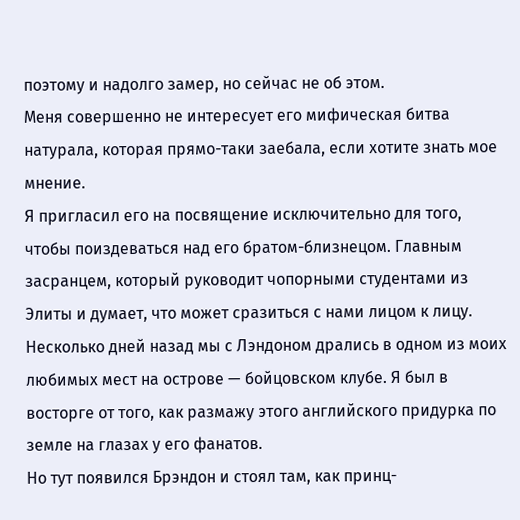поэтому и надолго замер, но сейчас не об этом.
Меня совершенно не интересует его мифическая битва натурала, которая прямо-таки заебала, если хотите знать мое мнение.
Я пригласил его на посвящение исключительно для того, чтобы поиздеваться над его братом-близнецом. Главным засранцем, который руководит чопорными студентами из Элиты и думает, что может сразиться с нами лицом к лицу.
Несколько дней назад мы с Лэндоном дрались в одном из моих любимых мест на острове — бойцовском клубе. Я был в восторге от того, как размажу этого английского придурка по земле на глазах у его фанатов.
Но тут появился Брэндон и стоял там, как принц-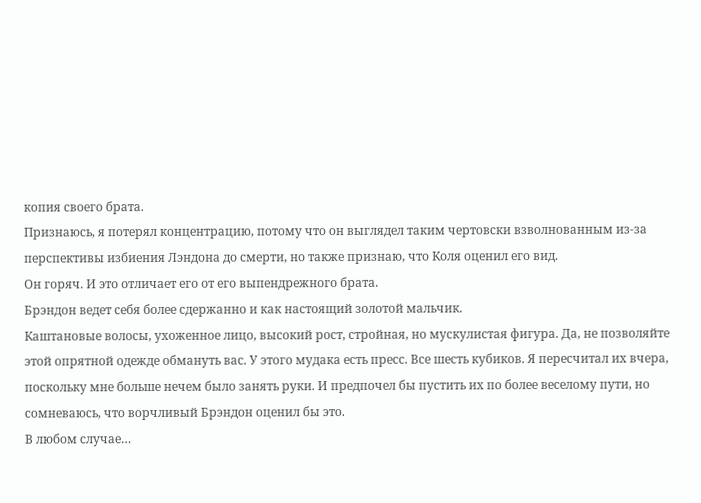копия своего брата.
Признаюсь, я потерял концентрацию, потому что он выглядел таким чертовски взволнованным из-за перспективы избиения Лэндона до смерти, но также признаю, что Коля оценил его вид.
Он горяч. И это отличает его от его выпендрежного брата.
Брэндон ведет себя более сдержанно и как настоящий золотой мальчик.
Каштановые волосы, ухоженное лицо, высокий рост, стройная, но мускулистая фигура. Да, не позволяйте этой опрятной одежде обмануть вас. У этого мудака есть пресс. Все шесть кубиков. Я пересчитал их вчера, поскольку мне больше нечем было занять руки. И предпочел бы пустить их по более веселому пути, но сомневаюсь, что ворчливый Брэндон оценил бы это.
В любом случае…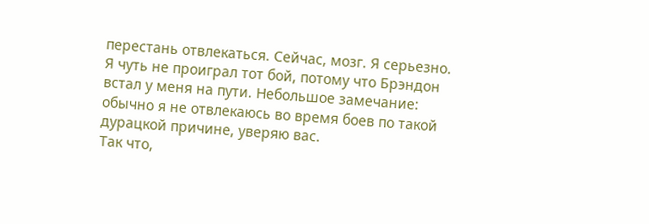перестань отвлекаться. Сейчас, мозг. Я серьезно.
Я чуть не проиграл тот бой, потому что Брэндон встал у меня на пути. Небольшое замечание: обычно я не отвлекаюсь во время боев по такой дурацкой причине, уверяю вас.
Так что,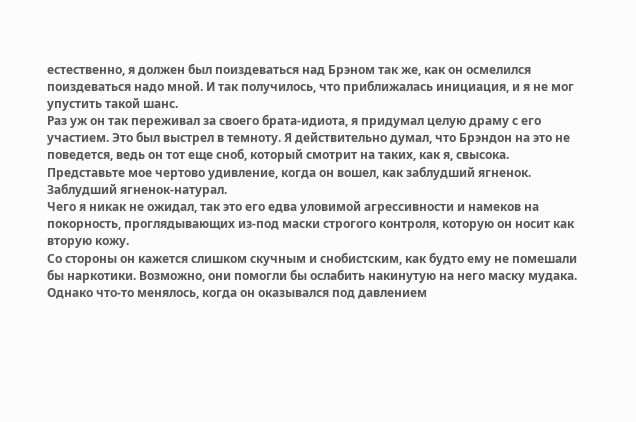естественно, я должен был поиздеваться над Брэном так же, как он осмелился поиздеваться надо мной. И так получилось, что приближалась инициация, и я не мог упустить такой шанс.
Раз уж он так переживал за своего брата-идиота, я придумал целую драму с его участием. Это был выстрел в темноту. Я действительно думал, что Брэндон на это не поведется, ведь он тот еще сноб, который смотрит на таких, как я, свысока.
Представьте мое чертово удивление, когда он вошел, как заблудший ягненок.
Заблудший ягненок-натурал.
Чего я никак не ожидал, так это его едва уловимой агрессивности и намеков на покорность, проглядывающих из-под маски строгого контроля, которую он носит как вторую кожу.
Со стороны он кажется слишком скучным и снобистским, как будто ему не помешали бы наркотики. Возможно, они помогли бы ослабить накинутую на него маску мудака.
Однако что-то менялось, когда он оказывался под давлением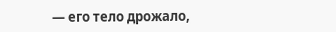— его тело дрожало,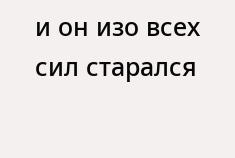и он изо всех сил старался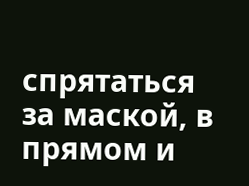спрятаться за маской, в прямом и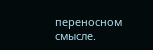переносном смысле.